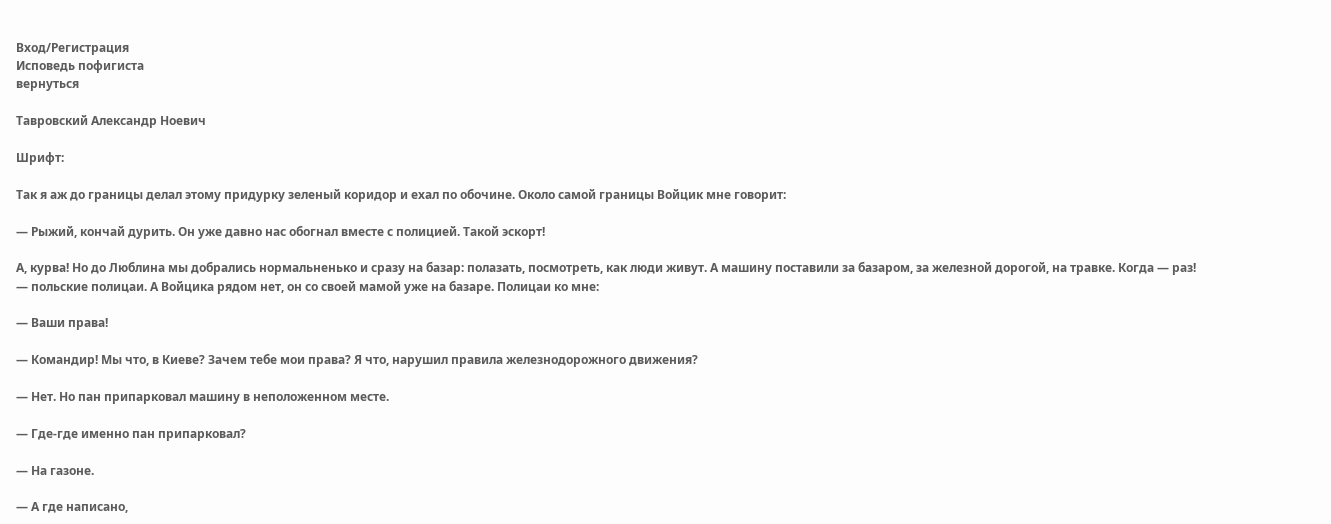Вход/Регистрация
Исповедь пофигиста
вернуться

Тавровский Александр Ноевич

Шрифт:

Так я аж до границы делал этому придурку зеленый коридор и ехал по обочине. Около самой границы Войцик мне говорит:

— Рыжий, кончай дурить. Он уже давно нас обогнал вместе с полицией. Такой эскорт!

А, курва! Но до Люблина мы добрались нормальненько и сразу на базар: полазать, посмотреть, как люди живут. А машину поставили за базаром, за железной дорогой, на травке. Когда — раз! — польские полицаи. А Войцика рядом нет, он со своей мамой уже на базаре. Полицаи ко мне:

— Ваши права!

— Командир! Мы что, в Киеве? Зачем тебе мои права? Я что, нарушил правила железнодорожного движения?

— Нет. Но пан припарковал машину в неположенном месте.

— Где-где именно пан припарковал?

— На газоне.

— А где написано,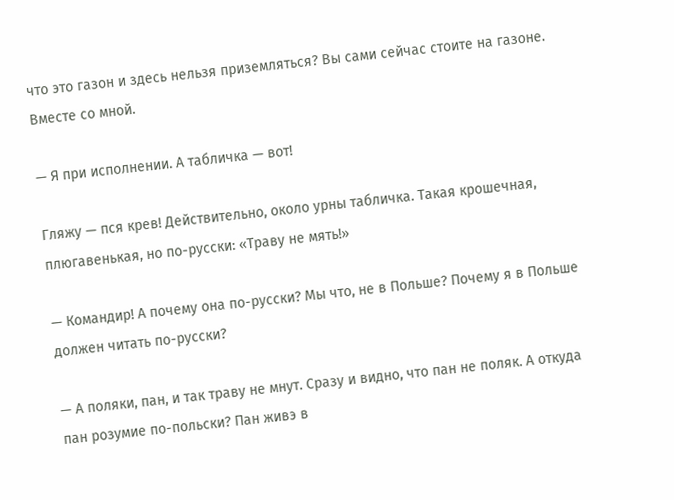что это газон и здесь нельзя приземляться? Вы сами сейчас стоите на газоне. Вместе со мной.

— Я при исполнении. А табличка — вот!

Гляжу — пся крев! Действительно, около урны табличка. Такая крошечная, плюгавенькая, но по-русски: «Траву не мять!»

— Командир! А почему она по-русски? Мы что, не в Польше? Почему я в Польше должен читать по-русски?

— А поляки, пан, и так траву не мнут. Сразу и видно, что пан не поляк. А откуда пан розумие по-польски? Пан живэ в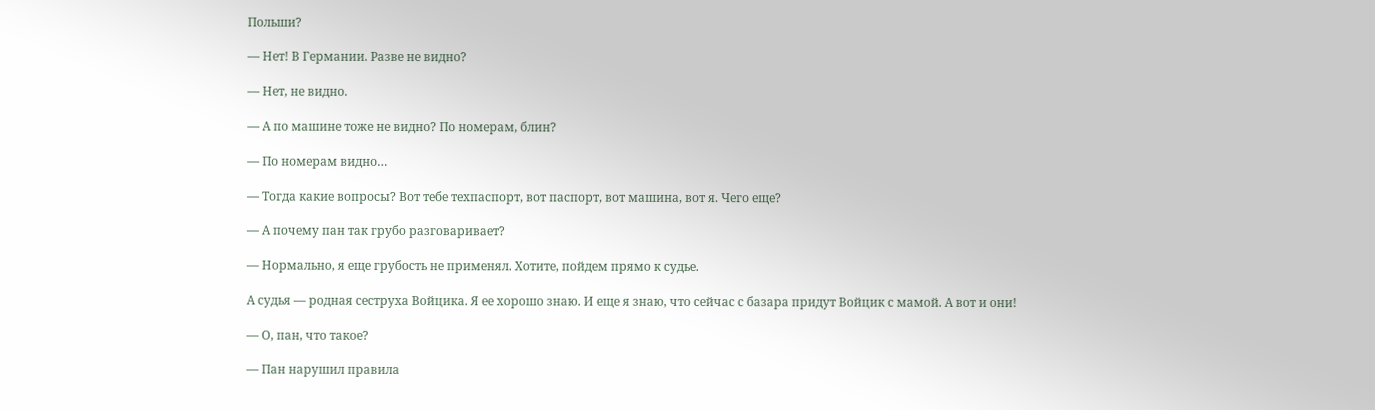Польши?

— Нет! В Германии. Разве не видно?

— Нет, не видно.

— А по машине тоже не видно? По номерам, блин?

— По номерам видно…

— Тогда какие вопросы? Вот тебе техпаспорт, вот паспорт, вот машина, вот я. Чего еще?

— А почему пан так грубо разговаривает?

— Нормально, я еще грубость не применял. Хотите, пойдем прямо к судье.

А судья — родная сеструха Войцика. Я ее хорошо знаю. И еще я знаю, что сейчас с базара придут Войцик с мамой. А вот и они!

— О, пан, что такое?

— Пан нарушил правила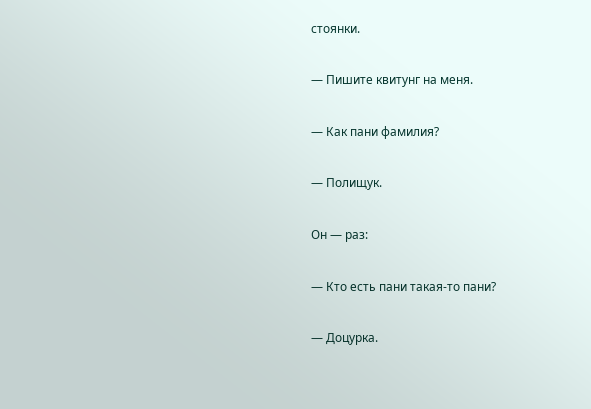стоянки.

— Пишите квитунг на меня.

— Как пани фамилия?

— Полищук.

Он — раз:

— Кто есть пани такая-то пани?

— Доцурка.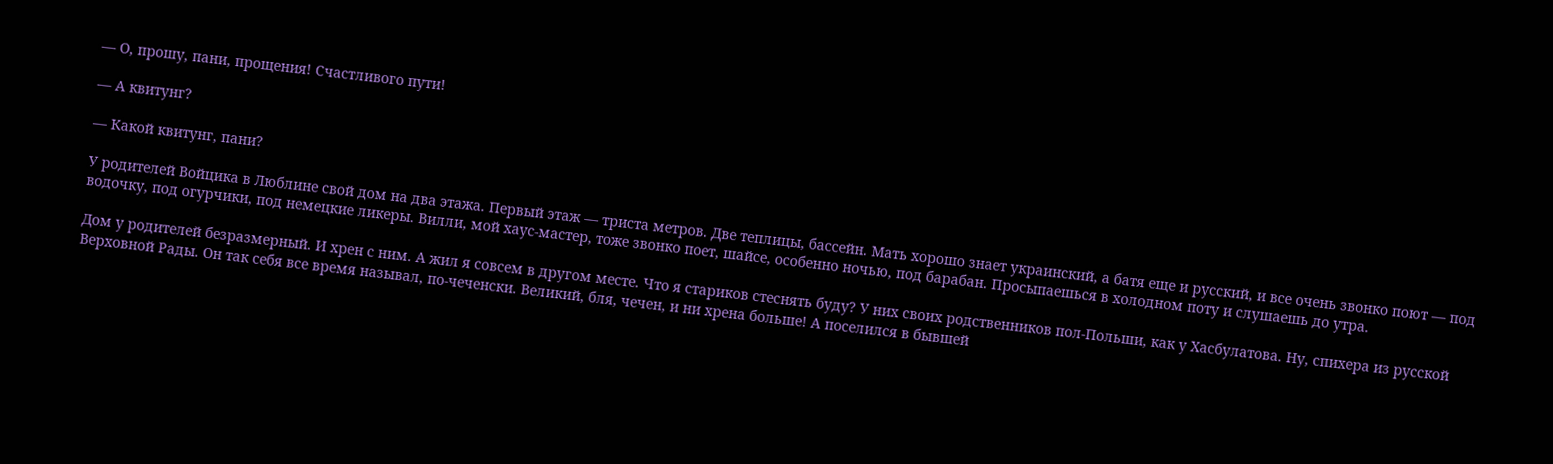— О, прошу, пани, прощения! Счастливого пути!

— А квитунг?

— Какой квитунг, пани?

У родителей Войцика в Люблине свой дом на два этажа. Первый этаж — триста метров. Две теплицы, бассейн. Мать хорошо знает украинский, а батя еще и русский, и все очень звонко поют — под водочку, под огурчики, под немецкие ликеры. Вилли, мой хаус-мастер, тоже звонко поет, шайсе, особенно ночью, под барабан. Просыпаешься в холодном поту и слушаешь до утра.

Дом у родителей безразмерный. И хрен с ним. А жил я совсем в другом месте. Что я стариков стеснять буду? У них своих родственников пол-Польши, как у Хасбулатова. Ну, спихера из русской Верховной Рады. Он так себя все время называл, по-чеченски. Великий, бля, чечен, и ни хрена больше! А поселился в бывшей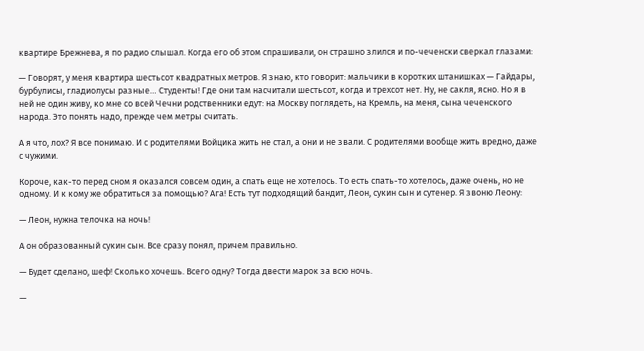квартире Брежнева, я по радио слышал. Когда его об этом спрашивали, он страшно злился и по-чеченски сверкал глазами:

— Говорят, у меня квартира шестьсот квадратных метров. Я знаю, кто говорит: мальчики в коротких штанишках — Гайдары, бурбулисы, гладиолусы разные… Студенты! Где они там насчитали шестьсот, когда и трехсот нет. Ну, не сакля, ясно. Но я в ней не один живу, ко мне со всей Чечни родственники едут: на Москву поглядеть, на Кремль, на меня, сына чеченского народа. Это понять надо, прежде чем метры считать.

А я что, лох? Я все понимаю. И с родителями Войцика жить не стал, а они и не звали. С родителями вообще жить вредно, даже с чужими.

Короче, как-то перед сном я оказался совсем один, а спать еще не хотелось. То есть спать-то хотелось, даже очень, но не одному. И к кому же обратиться за помощью? Ага! Есть тут подходящий бандит, Леон, сукин сын и сутенер. Я звоню Леону:

— Леон, нужна телочка на ночь!

А он образованный сукин сын. Все сразу понял, причем правильно.

— Будет сделано, шеф! Сколько хочешь. Всего одну? Тогда двести марок за всю ночь.

—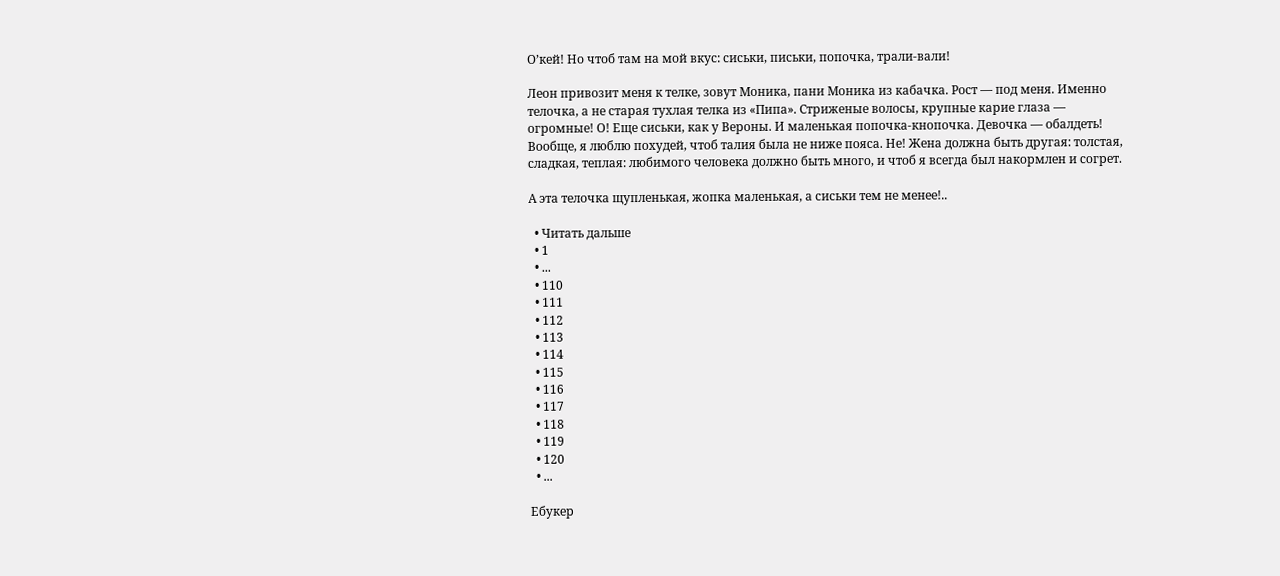О’кей! Но чтоб там на мой вкус: сиськи, письки, попочка, трали-вали!

Леон привозит меня к телке, зовут Моника, пани Моника из кабачка. Рост — под меня. Именно телочка, а не старая тухлая телка из «Пипа». Стриженые волосы, крупные карие глаза — огромные! О! Еще сиськи, как у Вероны. И маленькая попочка-кнопочка. Девочка — обалдеть! Вообще, я люблю похудей, чтоб талия была не ниже пояса. Не! Жена должна быть другая: толстая, сладкая, теплая: любимого человека должно быть много, и чтоб я всегда был накормлен и согрет.

А эта телочка щупленькая, жопка маленькая, а сиськи тем не менее!..

  • Читать дальше
  • 1
  • ...
  • 110
  • 111
  • 112
  • 113
  • 114
  • 115
  • 116
  • 117
  • 118
  • 119
  • 120
  • ...

Ебукер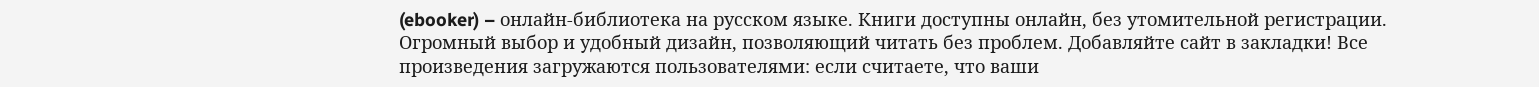(ebooker) – онлайн-библиотека на русском языке. Книги доступны онлайн, без утомительной регистрации. Огромный выбор и удобный дизайн, позволяющий читать без проблем. Добавляйте сайт в закладки! Все произведения загружаются пользователями: если считаете, что ваши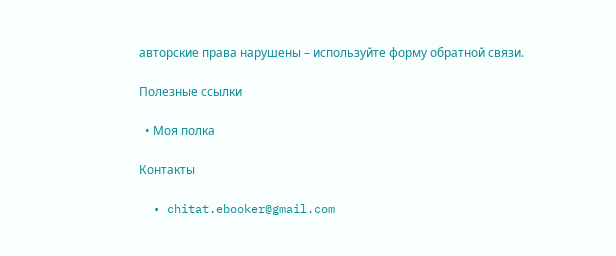авторские права нарушены – используйте форму обратной связи.

Полезные ссылки

  • Моя полка

Контакты

  • chitat.ebooker@gmail.com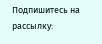Подпишитесь на рассылку: